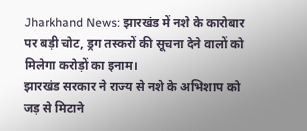Jharkhand News: झारखंड में नशे के कारोबार पर बड़ी चोट, ड्रग तस्करों की सूचना देने वालों को मिलेगा करोड़ों का इनाम।
झारखंड सरकार ने राज्य से नशे के अभिशाप को जड़ से मिटाने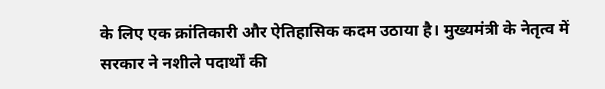के लिए एक क्रांतिकारी और ऐतिहासिक कदम उठाया है। मुख्यमंत्री के नेतृत्व में सरकार ने नशीले पदार्थों की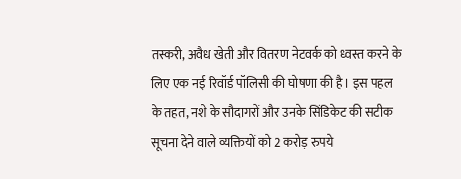तस्करी, अवैध खेती और वितरण नेटवर्क को ध्वस्त करने के लिए एक नई रिवॉर्ड पॉलिसी की घोषणा की है। इस पहल के तहत, नशे के सौदागरों और उनके सिंडिकेट की सटीक सूचना देने वाले व्यक्तियों को 2 करोड़ रुपये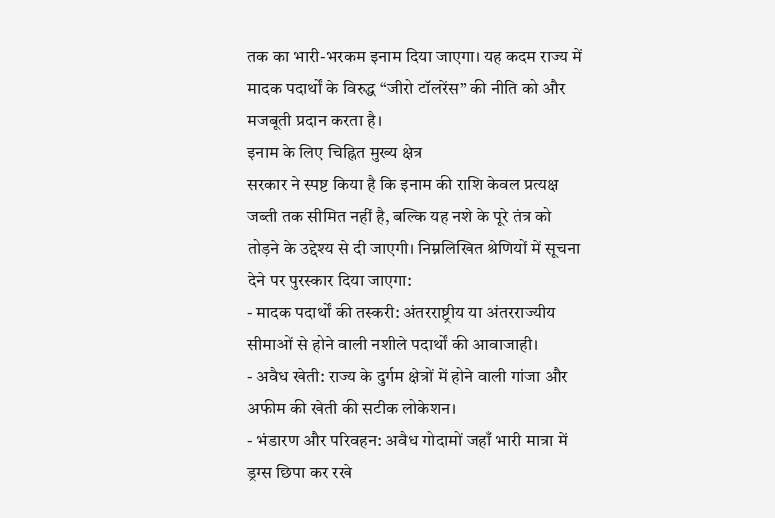तक का भारी-भरकम इनाम दिया जाएगा। यह कदम राज्य में मादक पदार्थों के विरुद्ध “जीरो टॉलरेंस” की नीति को और मजबूती प्रदान करता है।
इनाम के लिए चिह्नित मुख्य क्षेत्र
सरकार ने स्पष्ट किया है कि इनाम की राशि केवल प्रत्यक्ष जब्ती तक सीमित नहीं है, बल्कि यह नशे के पूरे तंत्र को तोड़ने के उद्देश्य से दी जाएगी। निम्नलिखित श्रेणियों में सूचना देने पर पुरस्कार दिया जाएगा:
- मादक पदार्थों की तस्करी: अंतरराष्ट्रीय या अंतरराज्यीय सीमाओं से होने वाली नशीले पदार्थों की आवाजाही।
- अवैध खेती: राज्य के दुर्गम क्षेत्रों में होने वाली गांजा और अफीम की खेती की सटीक लोकेशन।
- भंडारण और परिवहन: अवैध गोदामों जहाँ भारी मात्रा में ड्रग्स छिपा कर रखे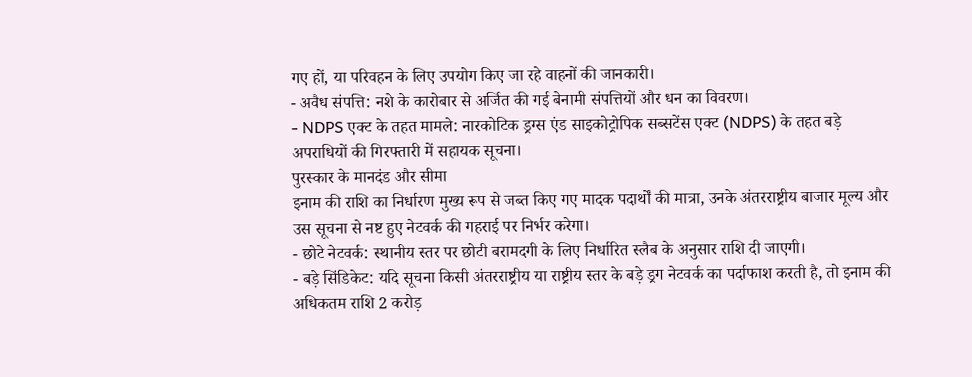गए हों, या परिवहन के लिए उपयोग किए जा रहे वाहनों की जानकारी।
- अवैध संपत्ति: नशे के कारोबार से अर्जित की गई बेनामी संपत्तियों और धन का विवरण।
- NDPS एक्ट के तहत मामले: नारकोटिक ड्रग्स एंड साइकोट्रोपिक सब्सटेंस एक्ट (NDPS) के तहत बड़े अपराधियों की गिरफ्तारी में सहायक सूचना।
पुरस्कार के मानदंड और सीमा
इनाम की राशि का निर्धारण मुख्य रूप से जब्त किए गए मादक पदार्थों की मात्रा, उनके अंतरराष्ट्रीय बाजार मूल्य और उस सूचना से नष्ट हुए नेटवर्क की गहराई पर निर्भर करेगा।
- छोटे नेटवर्क: स्थानीय स्तर पर छोटी बरामदगी के लिए निर्धारित स्लैब के अनुसार राशि दी जाएगी।
- बड़े सिंडिकेट: यदि सूचना किसी अंतरराष्ट्रीय या राष्ट्रीय स्तर के बड़े ड्रग नेटवर्क का पर्दाफाश करती है, तो इनाम की अधिकतम राशि 2 करोड़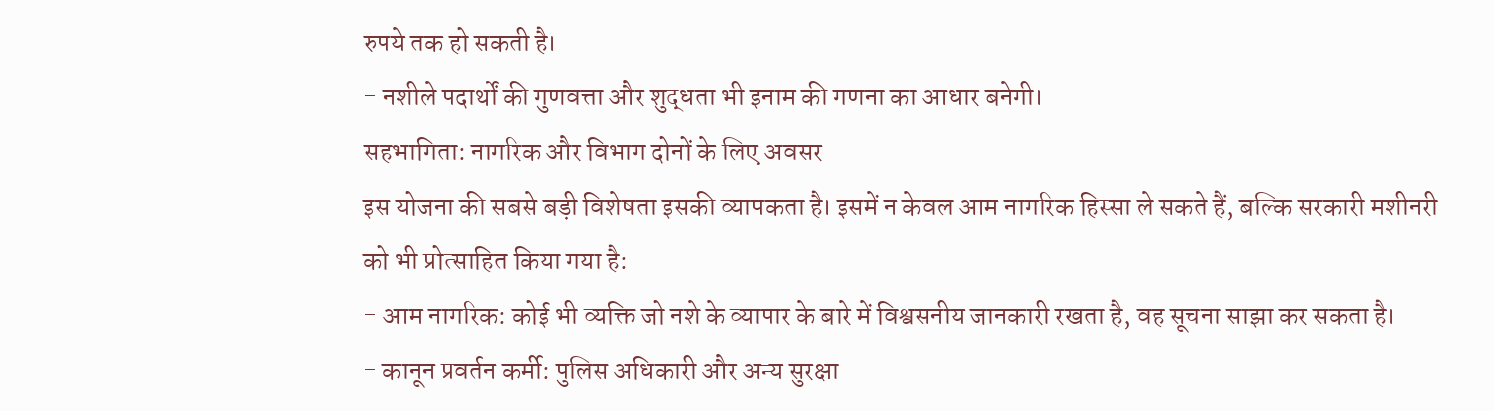रुपये तक हो सकती है।
- नशीले पदार्थों की गुणवत्ता और शुद्धता भी इनाम की गणना का आधार बनेगी।
सहभागिता: नागरिक और विभाग दोनों के लिए अवसर
इस योजना की सबसे बड़ी विशेषता इसकी व्यापकता है। इसमें न केवल आम नागरिक हिस्सा ले सकते हैं, बल्कि सरकारी मशीनरी को भी प्रोत्साहित किया गया है:
- आम नागरिक: कोई भी व्यक्ति जो नशे के व्यापार के बारे में विश्वसनीय जानकारी रखता है, वह सूचना साझा कर सकता है।
- कानून प्रवर्तन कर्मी: पुलिस अधिकारी और अन्य सुरक्षा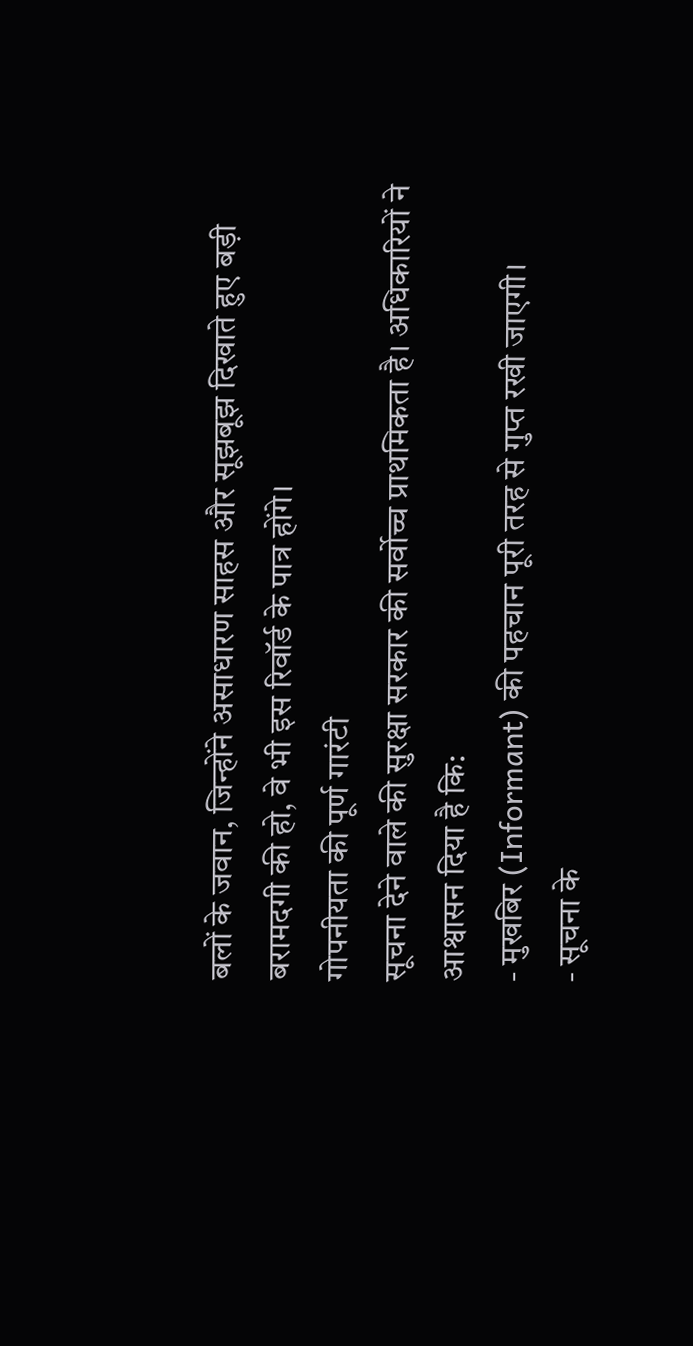बलों के जवान, जिन्होंने असाधारण साहस और सूझबूझ दिखाते हुए बड़ी बरामदगी की हो, वे भी इस रिवॉर्ड के पात्र होंगे।
गोपनीयता की पूर्ण गारंटी
सूचना देने वाले की सुरक्षा सरकार की सर्वोच्च प्राथमिकता है। अधिकारियों ने आश्वासन दिया है कि:
- मुखबिर (Informant) की पहचान पूरी तरह से गुप्त रखी जाएगी।
- सूचना के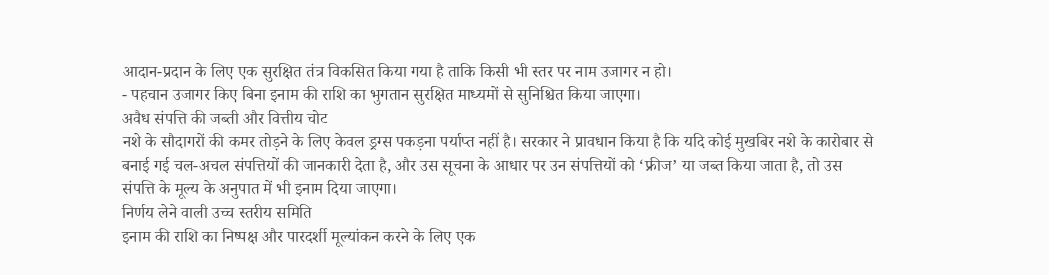आदान-प्रदान के लिए एक सुरक्षित तंत्र विकसित किया गया है ताकि किसी भी स्तर पर नाम उजागर न हो।
- पहचान उजागर किए बिना इनाम की राशि का भुगतान सुरक्षित माध्यमों से सुनिश्चित किया जाएगा।
अवैध संपत्ति की जब्ती और वित्तीय चोट
नशे के सौदागरों की कमर तोड़ने के लिए केवल ड्रग्स पकड़ना पर्याप्त नहीं है। सरकार ने प्रावधान किया है कि यदि कोई मुखबिर नशे के कारोबार से बनाई गई चल-अचल संपत्तियों की जानकारी देता है, और उस सूचना के आधार पर उन संपत्तियों को ‘फ्रीज’ या जब्त किया जाता है, तो उस संपत्ति के मूल्य के अनुपात में भी इनाम दिया जाएगा।
निर्णय लेने वाली उच्च स्तरीय समिति
इनाम की राशि का निष्पक्ष और पारदर्शी मूल्यांकन करने के लिए एक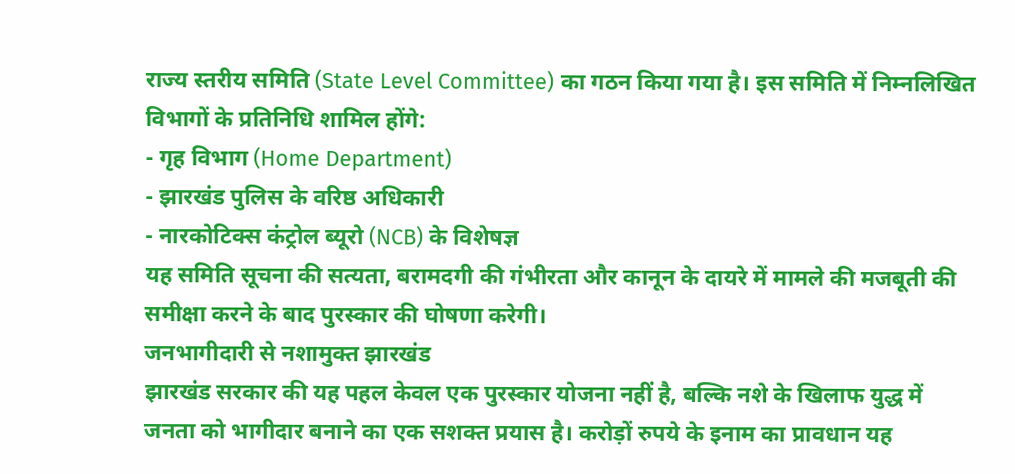राज्य स्तरीय समिति (State Level Committee) का गठन किया गया है। इस समिति में निम्नलिखित विभागों के प्रतिनिधि शामिल होंगे:
- गृह विभाग (Home Department)
- झारखंड पुलिस के वरिष्ठ अधिकारी
- नारकोटिक्स कंट्रोल ब्यूरो (NCB) के विशेषज्ञ
यह समिति सूचना की सत्यता, बरामदगी की गंभीरता और कानून के दायरे में मामले की मजबूती की समीक्षा करने के बाद पुरस्कार की घोषणा करेगी।
जनभागीदारी से नशामुक्त झारखंड
झारखंड सरकार की यह पहल केवल एक पुरस्कार योजना नहीं है, बल्कि नशे के खिलाफ युद्ध में जनता को भागीदार बनाने का एक सशक्त प्रयास है। करोड़ों रुपये के इनाम का प्रावधान यह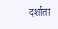दर्शाता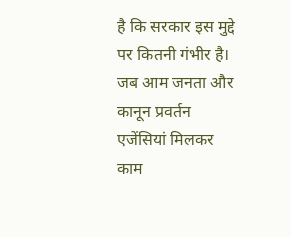है कि सरकार इस मुद्दे पर कितनी गंभीर है। जब आम जनता और कानून प्रवर्तन एजेंसियां मिलकर काम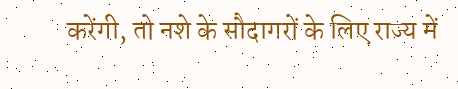करेंगी, तो नशे के सौदागरों के लिए राज्य में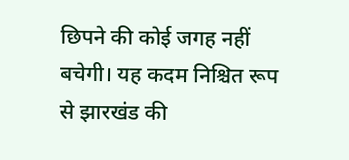छिपने की कोई जगह नहीं बचेगी। यह कदम निश्चित रूप से झारखंड की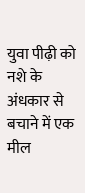युवा पीढ़ी को नशे के अंधकार से बचाने में एक मील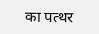का पत्थर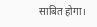साबित होगा।